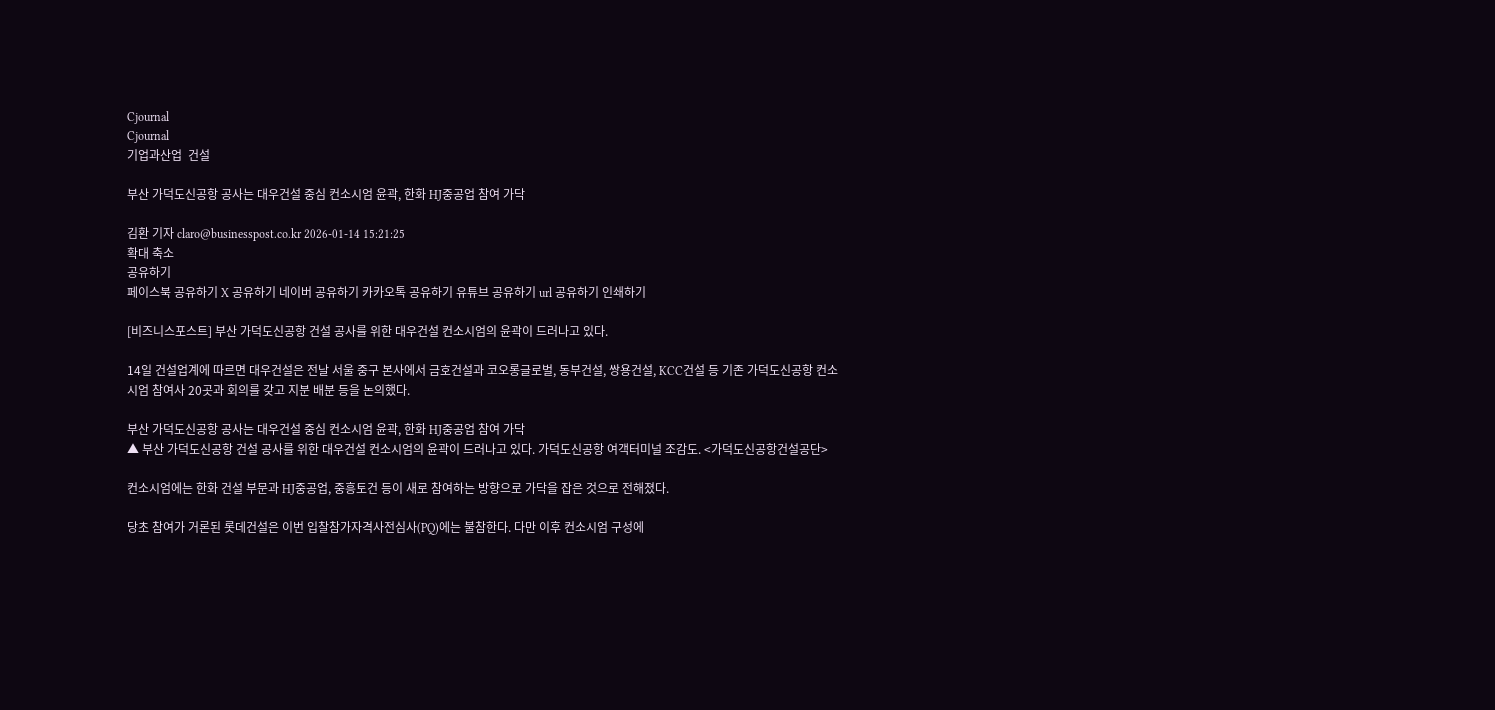Cjournal
Cjournal
기업과산업  건설

부산 가덕도신공항 공사는 대우건설 중심 컨소시엄 윤곽, 한화 HJ중공업 참여 가닥

김환 기자 claro@businesspost.co.kr 2026-01-14 15:21:25
확대 축소
공유하기
페이스북 공유하기 X 공유하기 네이버 공유하기 카카오톡 공유하기 유튜브 공유하기 url 공유하기 인쇄하기

[비즈니스포스트] 부산 가덕도신공항 건설 공사를 위한 대우건설 컨소시엄의 윤곽이 드러나고 있다.

14일 건설업계에 따르면 대우건설은 전날 서울 중구 본사에서 금호건설과 코오롱글로벌, 동부건설, 쌍용건설, KCC건설 등 기존 가덕도신공항 컨소시엄 참여사 20곳과 회의를 갖고 지분 배분 등을 논의했다.

부산 가덕도신공항 공사는 대우건설 중심 컨소시엄 윤곽, 한화 HJ중공업 참여 가닥
▲ 부산 가덕도신공항 건설 공사를 위한 대우건설 컨소시엄의 윤곽이 드러나고 있다. 가덕도신공항 여객터미널 조감도. <가덕도신공항건설공단>

컨소시엄에는 한화 건설 부문과 HJ중공업, 중흥토건 등이 새로 참여하는 방향으로 가닥을 잡은 것으로 전해졌다.

당초 참여가 거론된 롯데건설은 이번 입찰참가자격사전심사(PQ)에는 불참한다. 다만 이후 컨소시엄 구성에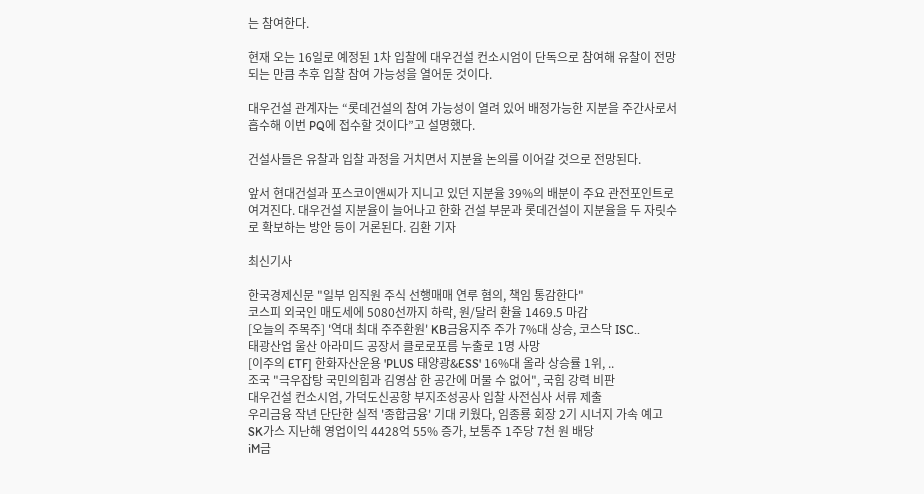는 참여한다.

현재 오는 16일로 예정된 1차 입찰에 대우건설 컨소시엄이 단독으로 참여해 유찰이 전망되는 만큼 추후 입찰 참여 가능성을 열어둔 것이다.

대우건설 관계자는 “롯데건설의 참여 가능성이 열려 있어 배정가능한 지분을 주간사로서 흡수해 이번 PQ에 접수할 것이다”고 설명했다.

건설사들은 유찰과 입찰 과정을 거치면서 지분율 논의를 이어갈 것으로 전망된다.

앞서 현대건설과 포스코이앤씨가 지니고 있던 지분율 39%의 배분이 주요 관전포인트로 여겨진다. 대우건설 지분율이 늘어나고 한화 건설 부문과 롯데건설이 지분율을 두 자릿수로 확보하는 방안 등이 거론된다. 김환 기자

최신기사

한국경제신문 "일부 임직원 주식 선행매매 연루 혐의, 책임 통감한다"
코스피 외국인 매도세에 5080선까지 하락, 원/달러 환율 1469.5 마감
[오늘의 주목주] '역대 최대 주주환원' KB금융지주 주가 7%대 상승, 코스닥 ISC..
태광산업 울산 아라미드 공장서 클로로포름 누출로 1명 사망
[이주의 ETF] 한화자산운용 'PLUS 태양광&ESS' 16%대 올라 상승률 1위, ..
조국 "극우잡탕 국민의힘과 김영삼 한 공간에 머물 수 없어", 국힘 강력 비판
대우건설 컨소시엄, 가덕도신공항 부지조성공사 입찰 사전심사 서류 제출
우리금융 작년 단단한 실적 '종합금융' 기대 키웠다, 임종룡 회장 2기 시너지 가속 예고
SK가스 지난해 영업이익 4428억 55% 증가, 보통주 1주당 7천 원 배당
iM금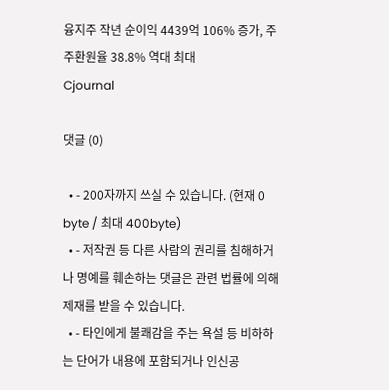융지주 작년 순이익 4439억 106% 증가, 주주환원율 38.8% 역대 최대
Cjournal

댓글 (0)

  • - 200자까지 쓰실 수 있습니다. (현재 0 byte / 최대 400byte)
  • - 저작권 등 다른 사람의 권리를 침해하거나 명예를 훼손하는 댓글은 관련 법률에 의해 제재를 받을 수 있습니다.
  • - 타인에게 불쾌감을 주는 욕설 등 비하하는 단어가 내용에 포함되거나 인신공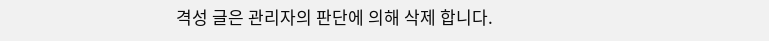격성 글은 관리자의 판단에 의해 삭제 합니다.